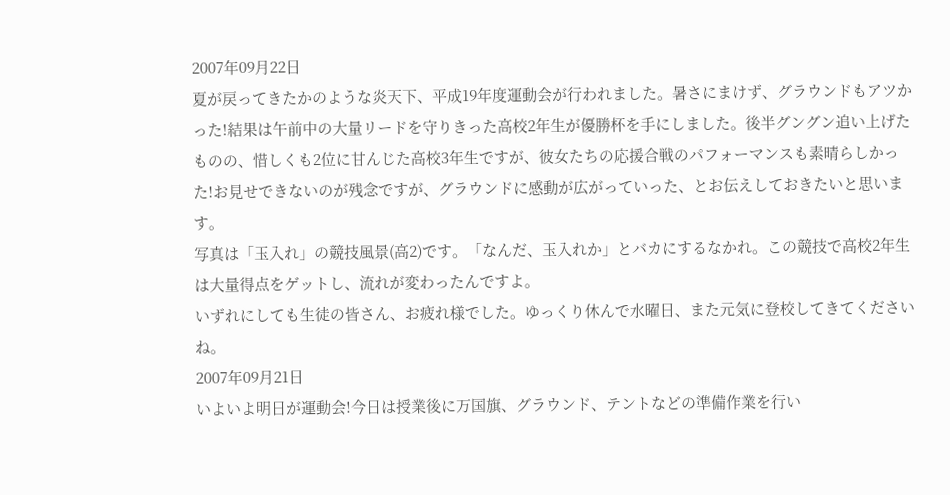2007年09月22日
夏が戻ってきたかのような炎天下、平成19年度運動会が行われました。暑さにまけず、グラウンドもアツかった!結果は午前中の大量リードを守りきった高校2年生が優勝杯を手にしました。後半グングン追い上げたものの、惜しくも2位に甘んじた高校3年生ですが、彼女たちの応援合戦のパフォーマンスも素晴らしかった!お見せできないのが残念ですが、グラウンドに感動が広がっていった、とお伝えしておきたいと思います。
写真は「玉入れ」の競技風景(高2)です。「なんだ、玉入れか」とバカにするなかれ。この競技で高校2年生は大量得点をゲットし、流れが変わったんですよ。
いずれにしても生徒の皆さん、お疲れ様でした。ゆっくり休んで水曜日、また元気に登校してきてくださいね。
2007年09月21日
いよいよ明日が運動会!今日は授業後に万国旗、グラウンド、テントなどの準備作業を行い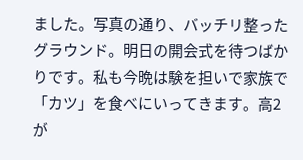ました。写真の通り、バッチリ整ったグラウンド。明日の開会式を待つばかりです。私も今晩は験を担いで家族で「カツ」を食べにいってきます。高2が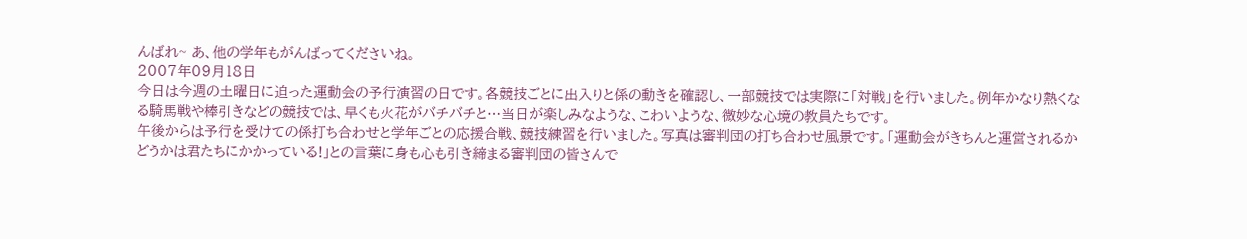んばれ~ あ、他の学年もがんばってくださいね。
2007年09月18日
今日は今週の土曜日に迫った運動会の予行演習の日です。各競技ごとに出入りと係の動きを確認し、一部競技では実際に「対戦」を行いました。例年かなり熱くなる騎馬戦や棒引きなどの競技では、早くも火花がバチバチと…当日が楽しみなような、こわいような、微妙な心境の教員たちです。
午後からは予行を受けての係打ち合わせと学年ごとの応援合戦、競技練習を行いました。写真は審判団の打ち合わせ風景です。「運動会がきちんと運営されるかどうかは君たちにかかっている!」との言葉に身も心も引き締まる審判団の皆さんで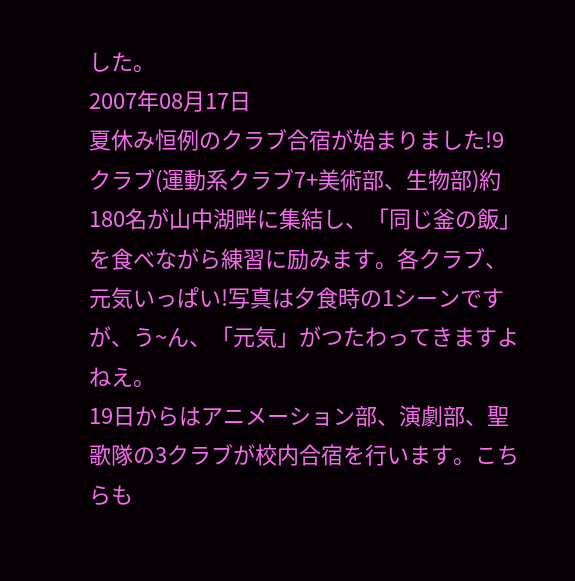した。
2007年08月17日
夏休み恒例のクラブ合宿が始まりました!9クラブ(運動系クラブ7+美術部、生物部)約180名が山中湖畔に集結し、「同じ釜の飯」を食べながら練習に励みます。各クラブ、元気いっぱい!写真は夕食時の1シーンですが、う~ん、「元気」がつたわってきますよねえ。
19日からはアニメーション部、演劇部、聖歌隊の3クラブが校内合宿を行います。こちらも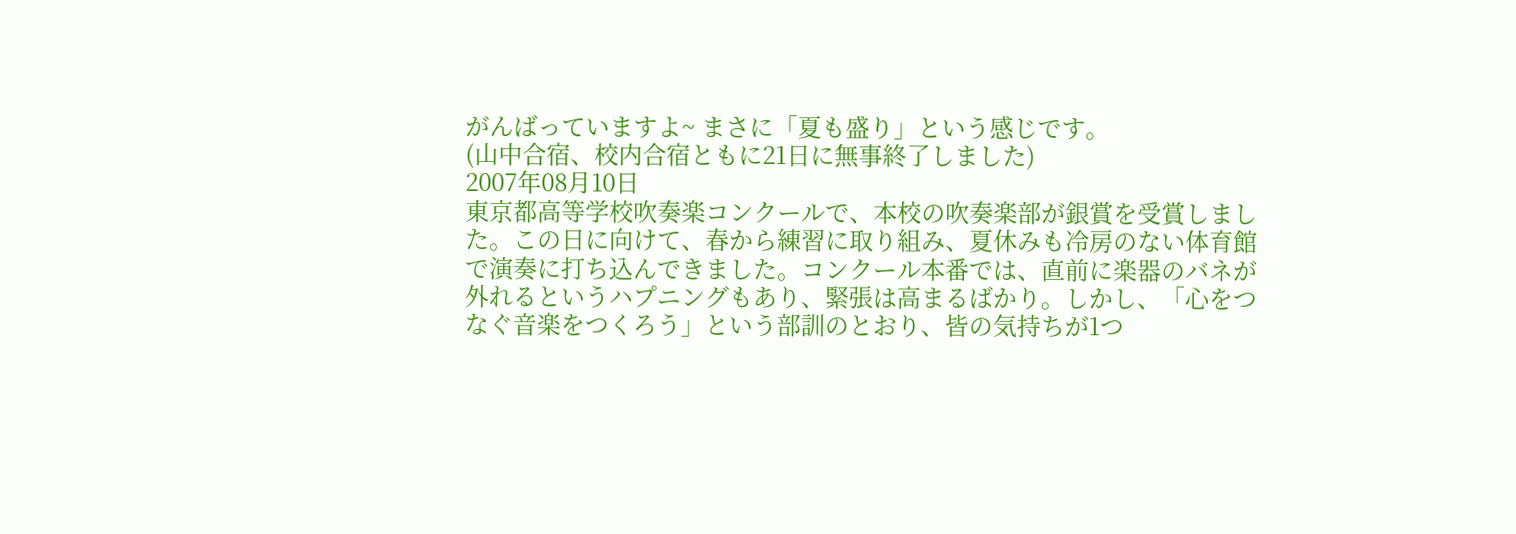がんばっていますよ~ まさに「夏も盛り」という感じです。
(山中合宿、校内合宿ともに21日に無事終了しました)
2007年08月10日
東京都高等学校吹奏楽コンクールで、本校の吹奏楽部が銀賞を受賞しました。この日に向けて、春から練習に取り組み、夏休みも冷房のない体育館で演奏に打ち込んできました。コンクール本番では、直前に楽器のバネが外れるというハプニングもあり、緊張は高まるばかり。しかし、「心をつなぐ音楽をつくろう」という部訓のとおり、皆の気持ちが1つ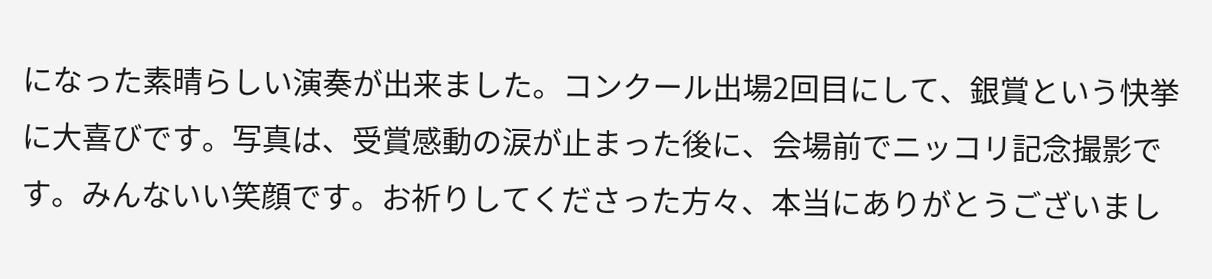になった素晴らしい演奏が出来ました。コンクール出場2回目にして、銀賞という快挙に大喜びです。写真は、受賞感動の涙が止まった後に、会場前でニッコリ記念撮影です。みんないい笑顔です。お祈りしてくださった方々、本当にありがとうございまし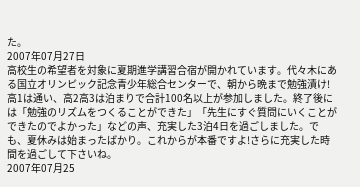た。
2007年07月27日
高校生の希望者を対象に夏期進学講習合宿が開かれています。代々木にある国立オリンピック記念青少年総合センターで、朝から晩まで勉強漬け!高1は通い、高2高3は泊まりで合計100名以上が参加しました。終了後には「勉強のリズムをつくることができた」「先生にすぐ質問にいくことができたのでよかった」などの声、充実した3泊4日を過ごしました。でも、夏休みは始まったばかり。これからが本番ですよ!さらに充実した時間を過ごして下さいね。
2007年07月25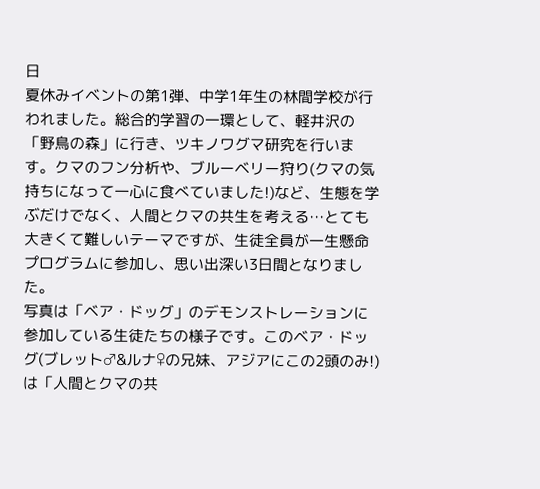日
夏休みイベントの第1弾、中学1年生の林間学校が行われました。総合的学習の一環として、軽井沢の「野鳥の森」に行き、ツキノワグマ研究を行います。クマのフン分析や、ブルーベリー狩り(クマの気持ちになって一心に食べていました!)など、生態を学ぶだけでなく、人間とクマの共生を考える…とても大きくて難しいテーマですが、生徒全員が一生懸命プログラムに参加し、思い出深い3日間となりました。
写真は「ベア・ドッグ」のデモンストレーションに参加している生徒たちの様子です。このベア・ドッグ(ブレット♂&ルナ♀の兄妹、アジアにこの2頭のみ!)は「人間とクマの共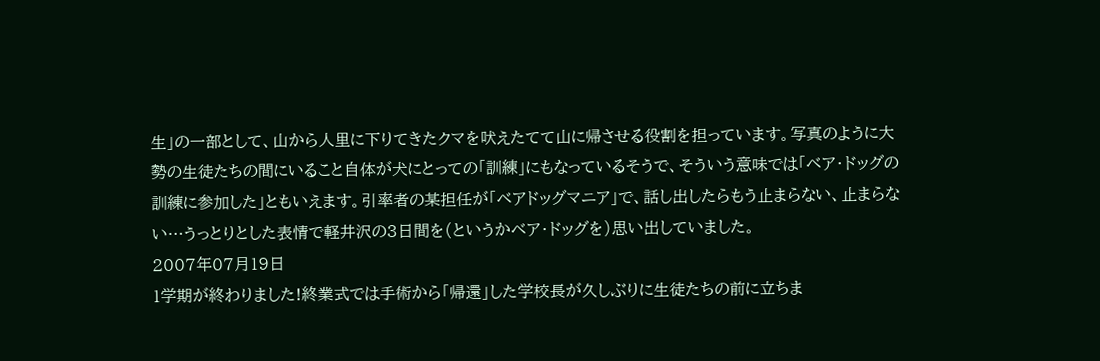生」の一部として、山から人里に下りてきたクマを吠えたてて山に帰させる役割を担っています。写真のように大勢の生徒たちの間にいること自体が犬にとっての「訓練」にもなっているそうで、そういう意味では「ベア・ドッグの訓練に参加した」ともいえます。引率者の某担任が「ベアドッグマニア」で、話し出したらもう止まらない、止まらない…うっとりとした表情で軽井沢の3日間を(というかベア・ドッグを)思い出していました。
2007年07月19日
1学期が終わりました!終業式では手術から「帰還」した学校長が久しぶりに生徒たちの前に立ちま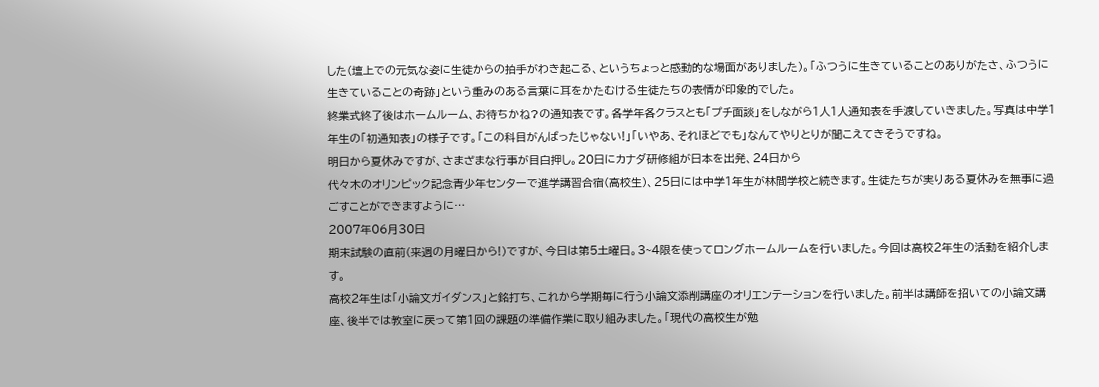した(壇上での元気な姿に生徒からの拍手がわき起こる、というちょっと感動的な場面がありました)。「ふつうに生きていることのありがたさ、ふつうに生きていることの奇跡」という重みのある言葉に耳をかたむける生徒たちの表情が印象的でした。
終業式終了後はホームルーム、お待ちかね?の通知表です。各学年各クラスとも「プチ面談」をしながら1人1人通知表を手渡していきました。写真は中学1年生の「初通知表」の様子です。「この科目がんばったじゃない!」「いやあ、それほどでも」なんてやりとりが聞こえてきそうですね。
明日から夏休みですが、さまざまな行事が目白押し。20日にカナダ研修組が日本を出発、24日から
代々木のオリンピック記念青少年センターで進学講習合宿(高校生)、25日には中学1年生が林間学校と続きます。生徒たちが実りある夏休みを無事に過ごすことができますように…
2007年06月30日
期末試験の直前(来週の月曜日から!)ですが、今日は第5土曜日。3~4限を使ってロングホームルームを行いました。今回は高校2年生の活動を紹介します。
高校2年生は「小論文ガイダンス」と銘打ち、これから学期毎に行う小論文添削講座のオリエンテーションを行いました。前半は講師を招いての小論文講座、後半では教室に戻って第1回の課題の準備作業に取り組みました。「現代の高校生が勉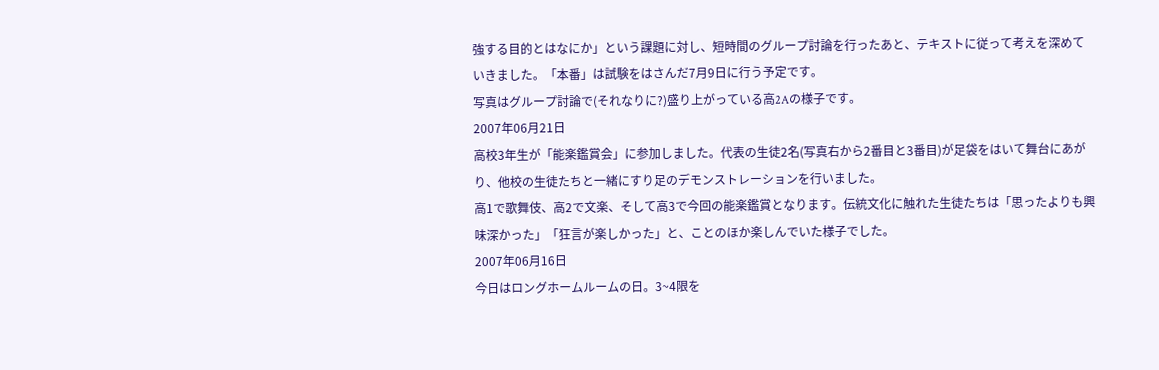強する目的とはなにか」という課題に対し、短時間のグループ討論を行ったあと、テキストに従って考えを深めていきました。「本番」は試験をはさんだ7月9日に行う予定です。
写真はグループ討論で(それなりに?)盛り上がっている高2Aの様子です。
2007年06月21日
高校3年生が「能楽鑑賞会」に参加しました。代表の生徒2名(写真右から2番目と3番目)が足袋をはいて舞台にあがり、他校の生徒たちと一緒にすり足のデモンストレーションを行いました。
高1で歌舞伎、高2で文楽、そして高3で今回の能楽鑑賞となります。伝統文化に触れた生徒たちは「思ったよりも興味深かった」「狂言が楽しかった」と、ことのほか楽しんでいた様子でした。
2007年06月16日
今日はロングホームルームの日。3~4限を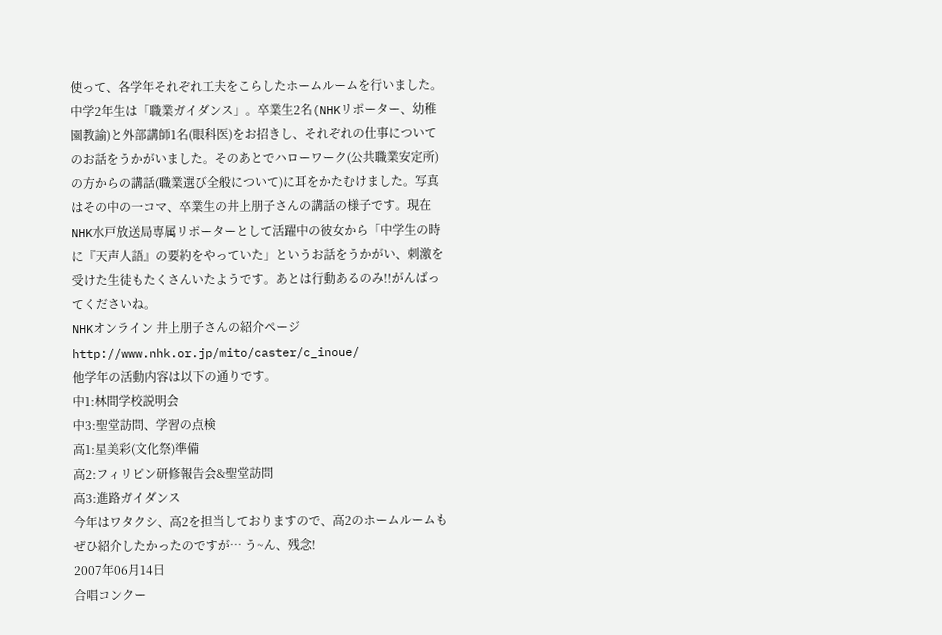使って、各学年それぞれ工夫をこらしたホームルームを行いました。
中学2年生は「職業ガイダンス」。卒業生2名(NHKリポーター、幼稚園教諭)と外部講師1名(眼科医)をお招きし、それぞれの仕事についてのお話をうかがいました。そのあとでハローワーク(公共職業安定所)の方からの講話(職業選び全般について)に耳をかたむけました。写真はその中の一コマ、卒業生の井上朋子さんの講話の様子です。現在NHK水戸放送局専属リポーターとして活躍中の彼女から「中学生の時に『天声人語』の要約をやっていた」というお話をうかがい、刺激を受けた生徒もたくさんいたようです。あとは行動あるのみ!!がんばってくださいね。
NHKオンライン 井上朋子さんの紹介ページ
http://www.nhk.or.jp/mito/caster/c_inoue/
他学年の活動内容は以下の通りです。
中1:林間学校説明会
中3:聖堂訪問、学習の点検
高1:星美彩(文化祭)準備
高2:フィリピン研修報告会&聖堂訪問
高3:進路ガイダンス
今年はワタクシ、高2を担当しておりますので、高2のホームルームもぜひ紹介したかったのですが… う~ん、残念!
2007年06月14日
合唱コンクー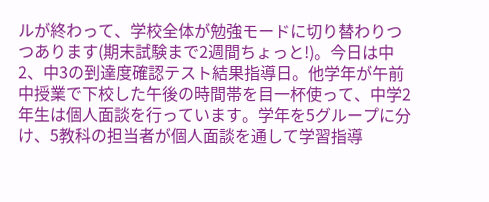ルが終わって、学校全体が勉強モードに切り替わりつつあります(期末試験まで2週間ちょっと!)。今日は中2、中3の到達度確認テスト結果指導日。他学年が午前中授業で下校した午後の時間帯を目一杯使って、中学2年生は個人面談を行っています。学年を5グループに分け、5教科の担当者が個人面談を通して学習指導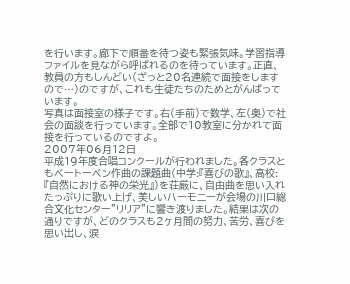を行います。廊下で順番を待つ姿も緊張気味。学習指導ファイルを見ながら呼ばれるのを待っています。正直、教員の方もしんどい(ざっと20名連続で面接をしますので…)のですが、これも生徒たちのためとがんばっています。
写真は面接室の様子です。右(手前)で数学、左(奥)で社会の面談を行っています。全部で10教室に分かれて面接を行っているのですよ。
2007年06月12日
平成19年度合唱コンクールが行われました。各クラスともベートーベン作曲の課題曲(中学:『喜びの歌』、高校:『自然における神の栄光』)を荘厳に、自由曲を思い入れたっぷりに歌い上げ、美しいハーモニーが会場の川口総合文化センター”リリア”に響き渡りました。結果は次の通りですが、どのクラスも2ヶ月間の努力、苦労、喜びを思い出し、涙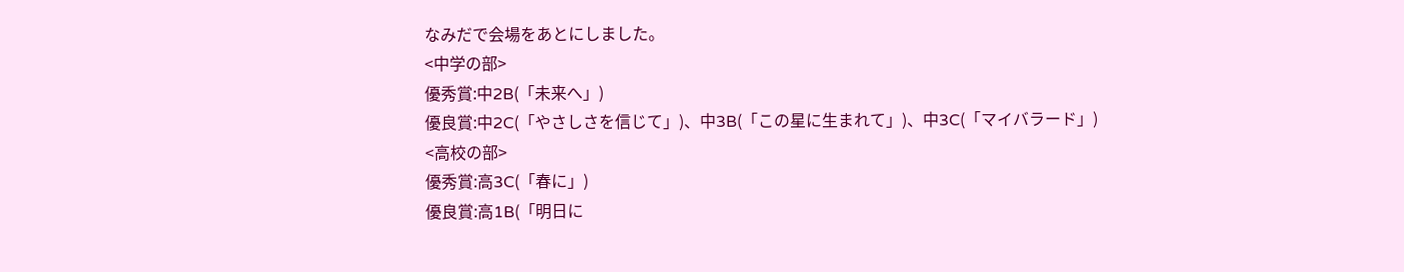なみだで会場をあとにしました。
<中学の部>
優秀賞:中2B(「未来へ」)
優良賞:中2C(「やさしさを信じて」)、中3B(「この星に生まれて」)、中3C(「マイバラード」)
<高校の部>
優秀賞:高3C(「春に」)
優良賞:高1B(「明日に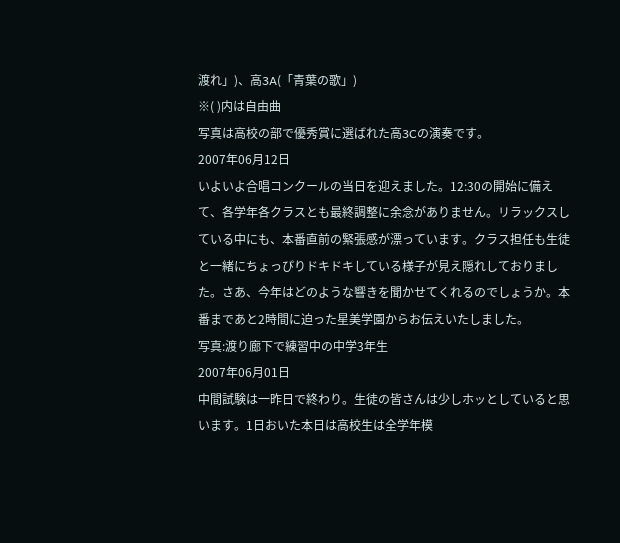渡れ」)、高3A(「青葉の歌」)
※( )内は自由曲
写真は高校の部で優秀賞に選ばれた高3Cの演奏です。
2007年06月12日
いよいよ合唱コンクールの当日を迎えました。12:30の開始に備えて、各学年各クラスとも最終調整に余念がありません。リラックスしている中にも、本番直前の緊張感が漂っています。クラス担任も生徒と一緒にちょっぴりドキドキしている様子が見え隠れしておりました。さあ、今年はどのような響きを聞かせてくれるのでしょうか。本番まであと2時間に迫った星美学園からお伝えいたしました。
写真:渡り廊下で練習中の中学3年生
2007年06月01日
中間試験は一昨日で終わり。生徒の皆さんは少しホッとしていると思います。1日おいた本日は高校生は全学年模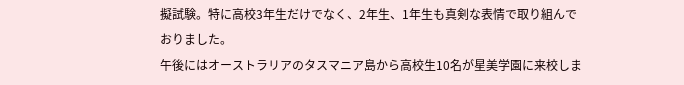擬試験。特に高校3年生だけでなく、2年生、1年生も真剣な表情で取り組んでおりました。
午後にはオーストラリアのタスマニア島から高校生10名が星美学園に来校しま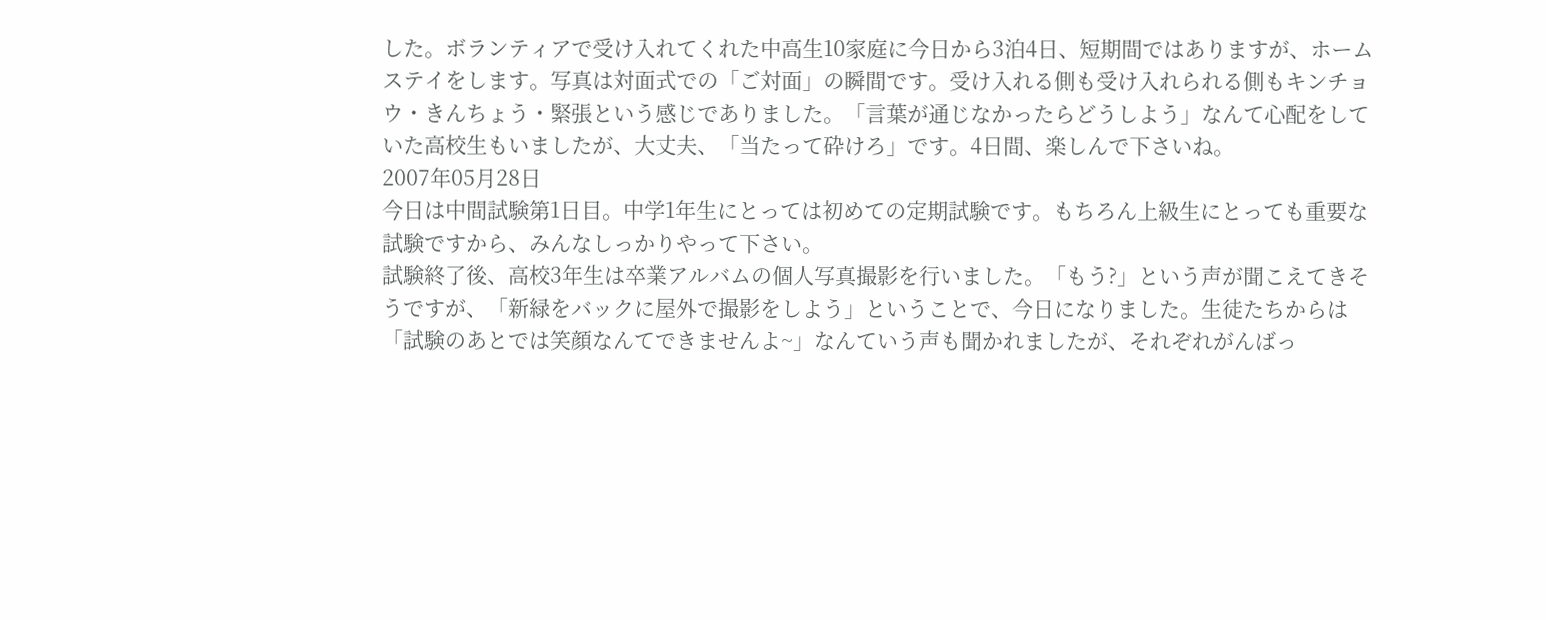した。ボランティアで受け入れてくれた中高生10家庭に今日から3泊4日、短期間ではありますが、ホームステイをします。写真は対面式での「ご対面」の瞬間です。受け入れる側も受け入れられる側もキンチョウ・きんちょう・緊張という感じでありました。「言葉が通じなかったらどうしよう」なんて心配をしていた高校生もいましたが、大丈夫、「当たって砕けろ」です。4日間、楽しんで下さいね。
2007年05月28日
今日は中間試験第1日目。中学1年生にとっては初めての定期試験です。もちろん上級生にとっても重要な試験ですから、みんなしっかりやって下さい。
試験終了後、高校3年生は卒業アルバムの個人写真撮影を行いました。「もう?」という声が聞こえてきそうですが、「新緑をバックに屋外で撮影をしよう」ということで、今日になりました。生徒たちからは「試験のあとでは笑顔なんてできませんよ~」なんていう声も聞かれましたが、それぞれがんばっ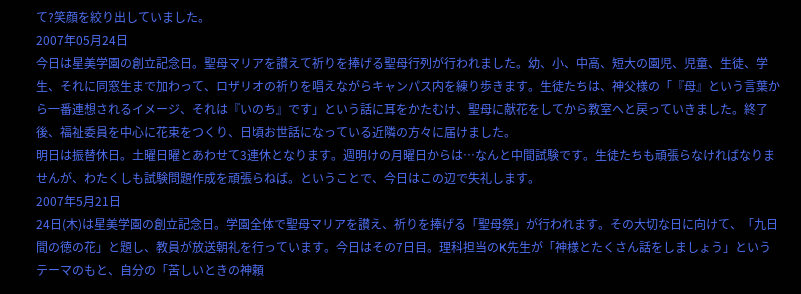て?笑顔を絞り出していました。
2007年05月24日
今日は星美学園の創立記念日。聖母マリアを讃えて祈りを捧げる聖母行列が行われました。幼、小、中高、短大の園児、児童、生徒、学生、それに同窓生まで加わって、ロザリオの祈りを唱えながらキャンパス内を練り歩きます。生徒たちは、神父様の「『母』という言葉から一番連想されるイメージ、それは『いのち』です」という話に耳をかたむけ、聖母に献花をしてから教室へと戻っていきました。終了後、福祉委員を中心に花束をつくり、日頃お世話になっている近隣の方々に届けました。
明日は振替休日。土曜日曜とあわせて3連休となります。週明けの月曜日からは…なんと中間試験です。生徒たちも頑張らなければなりませんが、わたくしも試験問題作成を頑張らねば。ということで、今日はこの辺で失礼します。
2007年5月21日
24日(木)は星美学園の創立記念日。学園全体で聖母マリアを讃え、祈りを捧げる「聖母祭」が行われます。その大切な日に向けて、「九日間の徳の花」と題し、教員が放送朝礼を行っています。今日はその7日目。理科担当のK先生が「神様とたくさん話をしましょう」というテーマのもと、自分の「苦しいときの神頼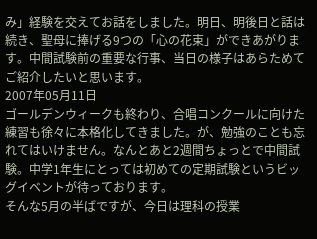み」経験を交えてお話をしました。明日、明後日と話は続き、聖母に捧げる9つの「心の花束」ができあがります。中間試験前の重要な行事、当日の様子はあらためてご紹介したいと思います。
2007年05月11日
ゴールデンウィークも終わり、合唱コンクールに向けた練習も徐々に本格化してきました。が、勉強のことも忘れてはいけません。なんとあと2週間ちょっとで中間試験。中学1年生にとっては初めての定期試験というビッグイベントが待っております。
そんな5月の半ばですが、今日は理科の授業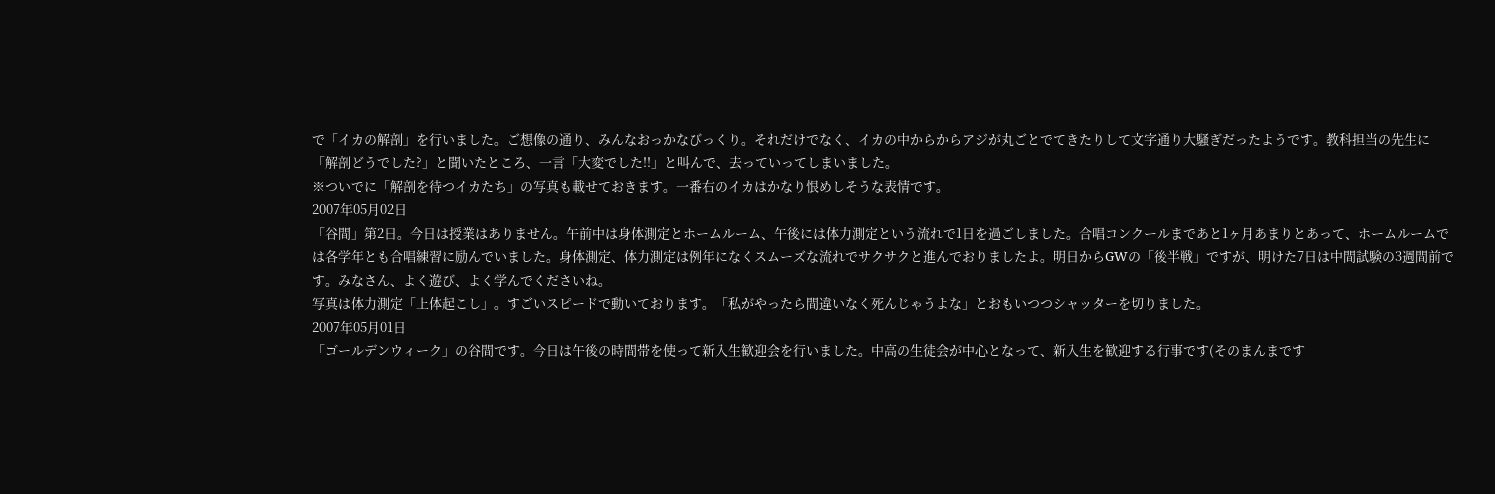で「イカの解剖」を行いました。ご想像の通り、みんなおっかなびっくり。それだけでなく、イカの中からからアジが丸ごとでてきたりして文字通り大騒ぎだったようです。教科担当の先生に「解剖どうでした?」と聞いたところ、一言「大変でした!!」と叫んで、去っていってしまいました。
※ついでに「解剖を待つイカたち」の写真も載せておきます。一番右のイカはかなり恨めしそうな表情です。
2007年05月02日
「谷間」第2日。今日は授業はありません。午前中は身体測定とホームルーム、午後には体力測定という流れで1日を過ごしました。合唱コンクールまであと1ヶ月あまりとあって、ホームルームでは各学年とも合唱練習に励んでいました。身体測定、体力測定は例年になくスムーズな流れでサクサクと進んでおりましたよ。明日からGWの「後半戦」ですが、明けた7日は中間試験の3週間前です。みなさん、よく遊び、よく学んでくださいね。
写真は体力測定「上体起こし」。すごいスピードで動いております。「私がやったら間違いなく死んじゃうよな」とおもいつつシャッターを切りました。
2007年05月01日
「ゴールデンウィーク」の谷間です。今日は午後の時間帯を使って新入生歓迎会を行いました。中高の生徒会が中心となって、新入生を歓迎する行事です(そのまんまです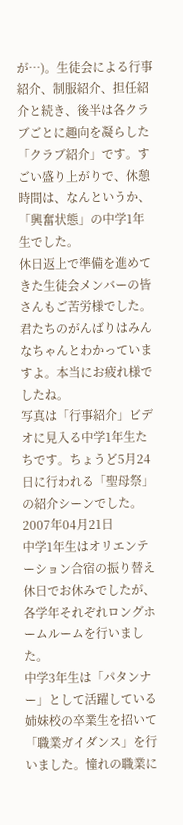が…)。生徒会による行事紹介、制服紹介、担任紹介と続き、後半は各クラブごとに趣向を凝らした「クラブ紹介」です。すごい盛り上がりで、休憩時間は、なんというか、「興奮状態」の中学1年生でした。
休日返上で準備を進めてきた生徒会メンバーの皆さんもご苦労様でした。君たちのがんばりはみんなちゃんとわかっていますよ。本当にお疲れ様でしたね。
写真は「行事紹介」ビデオに見入る中学1年生たちです。ちょうど5月24日に行われる「聖母祭」の紹介シーンでした。
2007年04月21日
中学1年生はオリエンテーション合宿の振り替え休日でお休みでしたが、各学年それぞれロングホームルームを行いました。
中学3年生は「パタンナー」として活躍している姉妹校の卒業生を招いて「職業ガイダンス」を行いました。憧れの職業に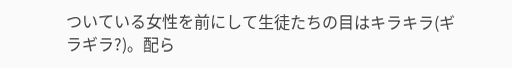ついている女性を前にして生徒たちの目はキラキラ(ギラギラ?)。配ら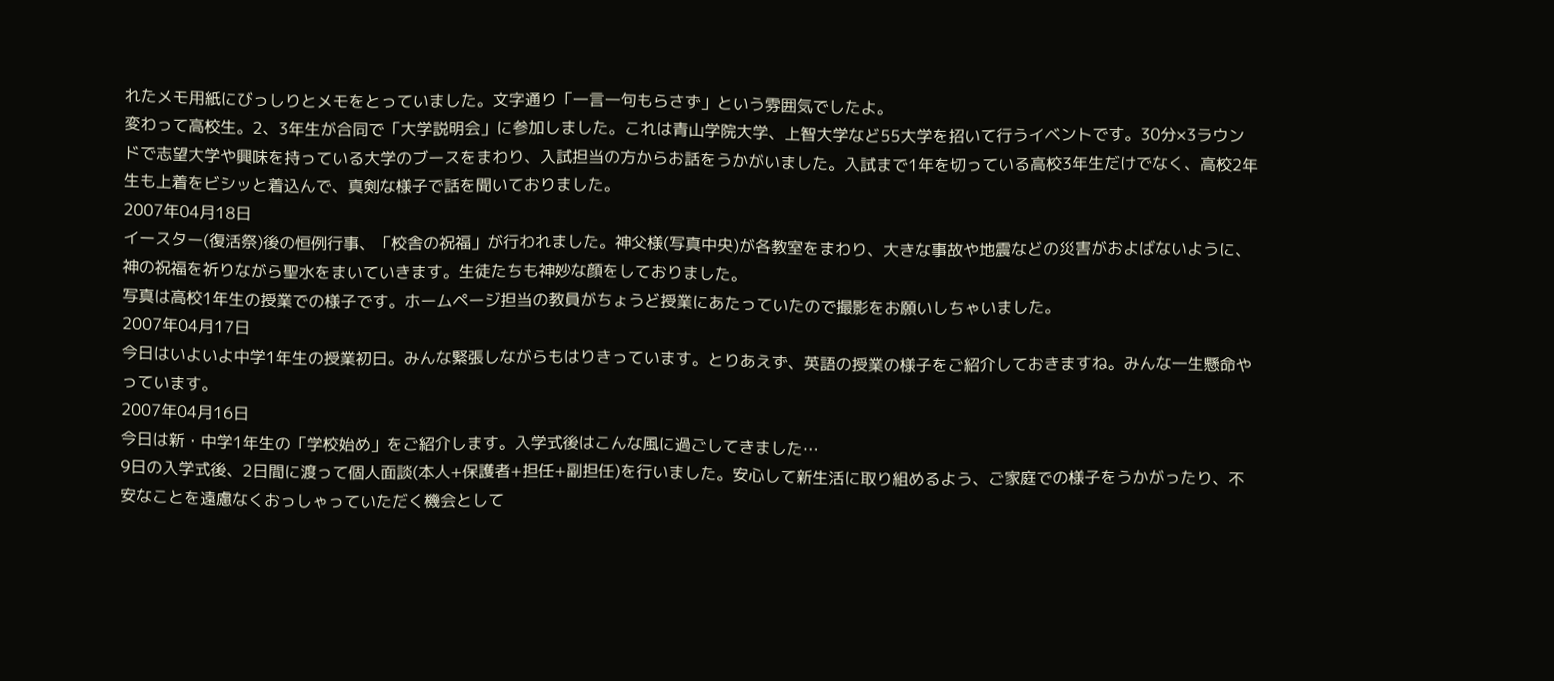れたメモ用紙にびっしりとメモをとっていました。文字通り「一言一句もらさず」という雰囲気でしたよ。
変わって高校生。2、3年生が合同で「大学説明会」に参加しました。これは青山学院大学、上智大学など55大学を招いて行うイベントです。30分×3ラウンドで志望大学や興味を持っている大学のブースをまわり、入試担当の方からお話をうかがいました。入試まで1年を切っている高校3年生だけでなく、高校2年生も上着をビシッと着込んで、真剣な様子で話を聞いておりました。
2007年04月18日
イースター(復活祭)後の恒例行事、「校舎の祝福」が行われました。神父様(写真中央)が各教室をまわり、大きな事故や地震などの災害がおよばないように、神の祝福を祈りながら聖水をまいていきます。生徒たちも神妙な顔をしておりました。
写真は高校1年生の授業での様子です。ホームページ担当の教員がちょうど授業にあたっていたので撮影をお願いしちゃいました。
2007年04月17日
今日はいよいよ中学1年生の授業初日。みんな緊張しながらもはりきっています。とりあえず、英語の授業の様子をご紹介しておきますね。みんな一生懸命やっています。
2007年04月16日
今日は新・中学1年生の「学校始め」をご紹介します。入学式後はこんな風に過ごしてきました…
9日の入学式後、2日間に渡って個人面談(本人+保護者+担任+副担任)を行いました。安心して新生活に取り組めるよう、ご家庭での様子をうかがったり、不安なことを遠慮なくおっしゃっていただく機会として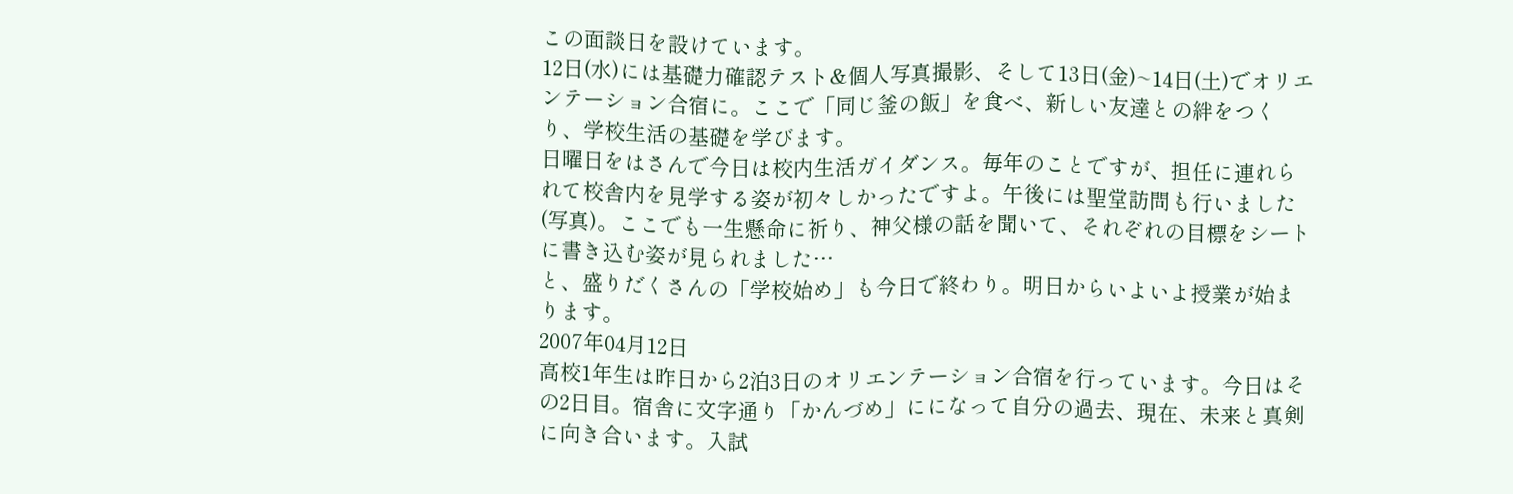この面談日を設けています。
12日(水)には基礎力確認テスト&個人写真撮影、そして13日(金)~14日(土)でオリエンテーション合宿に。ここで「同じ釜の飯」を食べ、新しい友達との絆をつくり、学校生活の基礎を学びます。
日曜日をはさんで今日は校内生活ガイダンス。毎年のことですが、担任に連れられて校舎内を見学する姿が初々しかったですよ。午後には聖堂訪問も行いました(写真)。ここでも一生懸命に祈り、神父様の話を聞いて、それぞれの目標をシートに書き込む姿が見られました…
と、盛りだくさんの「学校始め」も今日で終わり。明日からいよいよ授業が始まります。
2007年04月12日
高校1年生は昨日から2泊3日のオリエンテーション合宿を行っています。今日はその2日目。宿舎に文字通り「かんづめ」にになって自分の過去、現在、未来と真剣に向き合います。入試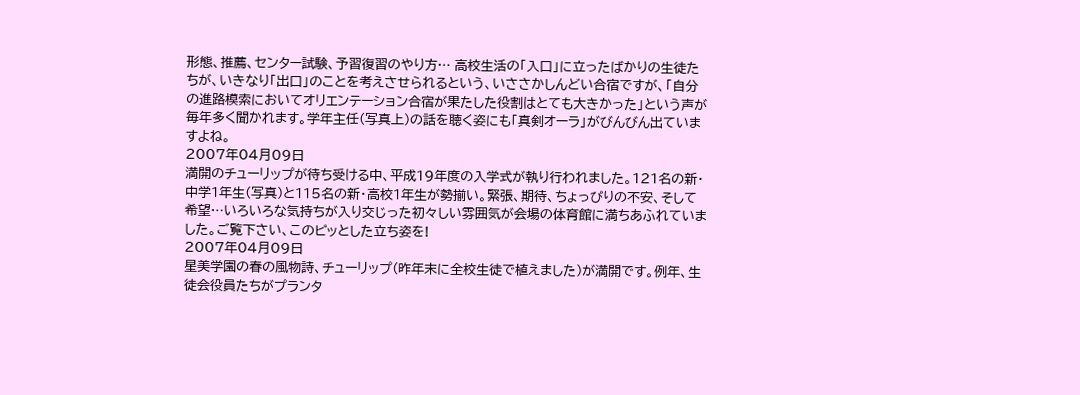形態、推薦、センター試験、予習復習のやり方… 高校生活の「入口」に立ったばかりの生徒たちが、いきなり「出口」のことを考えさせられるという、いささかしんどい合宿ですが、「自分の進路模索においてオリエンテーション合宿が果たした役割はとても大きかった」という声が毎年多く聞かれます。学年主任(写真上)の話を聴く姿にも「真剣オーラ」がびんびん出ていますよね。
2007年04月09日
満開のチューリップが待ち受ける中、平成19年度の入学式が執り行われました。121名の新・中学1年生(写真)と115名の新・高校1年生が勢揃い。緊張、期待、ちょっぴりの不安、そして希望…いろいろな気持ちが入り交じった初々しい雰囲気が会場の体育館に満ちあふれていました。ご覧下さい、このピッとした立ち姿を!
2007年04月09日
星美学園の春の風物詩、チューリップ(昨年末に全校生徒で植えました)が満開です。例年、生徒会役員たちがプランタ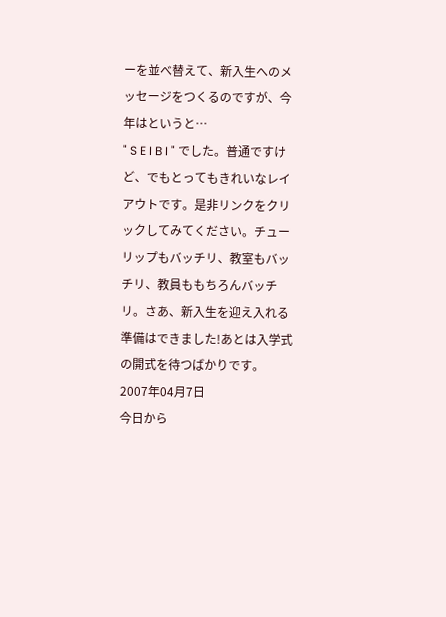ーを並べ替えて、新入生へのメッセージをつくるのですが、今年はというと…
" S E I B I " でした。普通ですけど、でもとってもきれいなレイアウトです。是非リンクをクリックしてみてください。チューリップもバッチリ、教室もバッチリ、教員ももちろんバッチリ。さあ、新入生を迎え入れる準備はできました!あとは入学式の開式を待つばかりです。
2007年04月7日
今日から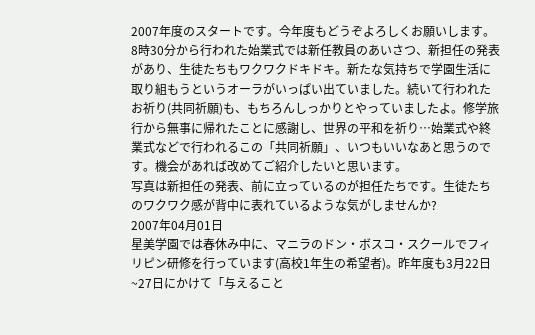2007年度のスタートです。今年度もどうぞよろしくお願いします。
8時30分から行われた始業式では新任教員のあいさつ、新担任の発表があり、生徒たちもワクワクドキドキ。新たな気持ちで学園生活に取り組もうというオーラがいっぱい出ていました。続いて行われたお祈り(共同祈願)も、もちろんしっかりとやっていましたよ。修学旅行から無事に帰れたことに感謝し、世界の平和を祈り…始業式や終業式などで行われるこの「共同祈願」、いつもいいなあと思うのです。機会があれば改めてご紹介したいと思います。
写真は新担任の発表、前に立っているのが担任たちです。生徒たちのワクワク感が背中に表れているような気がしませんか?
2007年04月01日
星美学園では春休み中に、マニラのドン・ボスコ・スクールでフィリピン研修を行っています(高校1年生の希望者)。昨年度も3月22日~27日にかけて「与えること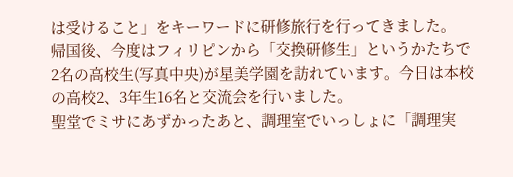は受けること」をキーワードに研修旅行を行ってきました。
帰国後、今度はフィリピンから「交換研修生」というかたちで2名の高校生(写真中央)が星美学園を訪れています。今日は本校の高校2、3年生16名と交流会を行いました。
聖堂でミサにあずかったあと、調理室でいっしょに「調理実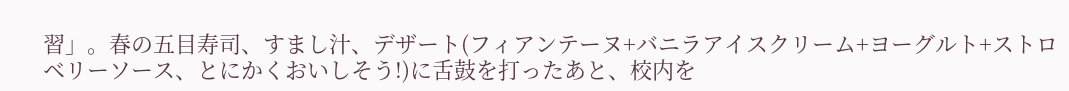習」。春の五目寿司、すまし汁、デザート(フィアンテーヌ+バニラアイスクリーム+ヨーグルト+ストロベリーソース、とにかくおいしそう!)に舌鼓を打ったあと、校内を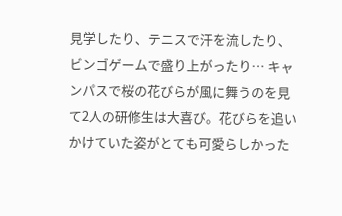見学したり、テニスで汗を流したり、ビンゴゲームで盛り上がったり… キャンパスで桜の花びらが風に舞うのを見て2人の研修生は大喜び。花びらを追いかけていた姿がとても可愛らしかった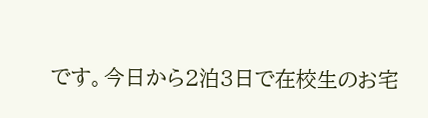です。今日から2泊3日で在校生のお宅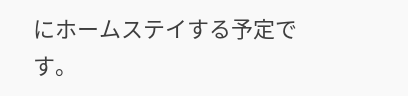にホームステイする予定です。